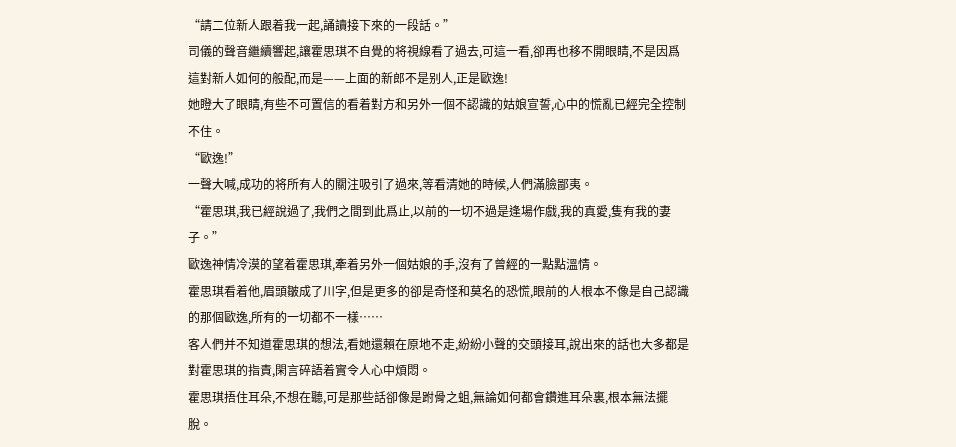“請二位新人跟着我一起,誦讀接下來的一段話。”
司儀的聲音繼續響起,讓霍思琪不自覺的将視線看了過去,可這一看,卻再也移不開眼睛,不是因爲這對新人如何的般配,而是——上面的新郎不是别人,正是歐逸!
她瞪大了眼睛,有些不可置信的看着對方和另外一個不認識的姑娘宣誓,心中的慌亂已經完全控制不住。
“歐逸!”
一聲大喊,成功的将所有人的關注吸引了過來,等看清她的時候,人們滿臉鄙夷。
“霍思琪,我已經說過了,我們之間到此爲止,以前的一切不過是逢場作戲,我的真愛,隻有我的妻子。”
歐逸神情冷漠的望着霍思琪,牽着另外一個姑娘的手,沒有了曾經的一點點溫情。
霍思琪看着他,眉頭皺成了川字,但是更多的卻是奇怪和莫名的恐慌,眼前的人根本不像是自己認識的那個歐逸,所有的一切都不一樣……
客人們并不知道霍思琪的想法,看她還賴在原地不走,紛紛小聲的交頭接耳,說出來的話也大多都是對霍思琪的指責,閑言碎語着實令人心中煩悶。
霍思琪捂住耳朵,不想在聽,可是那些話卻像是跗骨之蛆,無論如何都會鑽進耳朵裏,根本無法擺脫。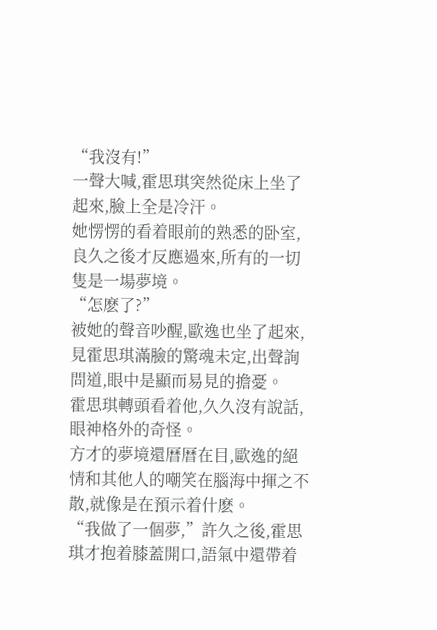“我沒有!”
一聲大喊,霍思琪突然從床上坐了起來,臉上全是冷汗。
她愣愣的看着眼前的熟悉的卧室,良久之後才反應過來,所有的一切隻是一場夢境。
“怎麽了?”
被她的聲音吵醒,歐逸也坐了起來,見霍思琪滿臉的驚魂未定,出聲詢問道,眼中是顯而易見的擔憂。
霍思琪轉頭看着他,久久沒有說話,眼神格外的奇怪。
方才的夢境還曆曆在目,歐逸的絕情和其他人的嘲笑在腦海中揮之不散,就像是在預示着什麽。
“我做了一個夢,”許久之後,霍思琪才抱着膝蓋開口,語氣中還帶着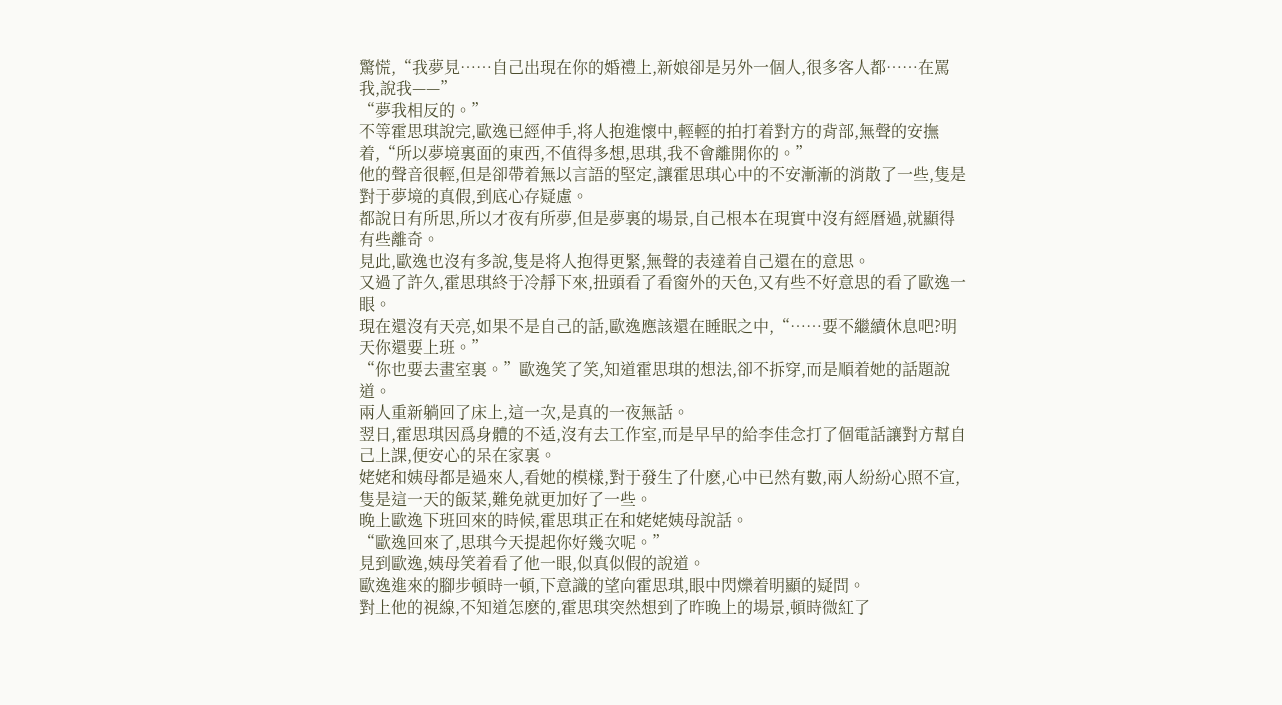驚慌,“我夢見……自己出現在你的婚禮上,新娘卻是另外一個人,很多客人都……在罵我,說我——”
“夢我相反的。”
不等霍思琪說完,歐逸已經伸手,将人抱進懷中,輕輕的拍打着對方的背部,無聲的安撫着,“所以夢境裏面的東西,不值得多想,思琪,我不會離開你的。”
他的聲音很輕,但是卻帶着無以言語的堅定,讓霍思琪心中的不安漸漸的消散了一些,隻是對于夢境的真假,到底心存疑慮。
都說日有所思,所以才夜有所夢,但是夢裏的場景,自己根本在現實中沒有經曆過,就顯得有些離奇。
見此,歐逸也沒有多說,隻是将人抱得更緊,無聲的表達着自己還在的意思。
又過了許久,霍思琪終于冷靜下來,扭頭看了看窗外的天色,又有些不好意思的看了歐逸一眼。
現在還沒有天亮,如果不是自己的話,歐逸應該還在睡眠之中,“……要不繼續休息吧?明天你還要上班。”
“你也要去畫室裏。”歐逸笑了笑,知道霍思琪的想法,卻不拆穿,而是順着她的話題說道。
兩人重新躺回了床上,這一次,是真的一夜無話。
翌日,霍思琪因爲身體的不适,沒有去工作室,而是早早的給李佳念打了個電話讓對方幫自己上課,便安心的呆在家裏。
姥姥和姨母都是過來人,看她的模樣,對于發生了什麽,心中已然有數,兩人紛紛心照不宣,隻是這一天的飯菜,難免就更加好了一些。
晚上歐逸下班回來的時候,霍思琪正在和姥姥姨母說話。
“歐逸回來了,思琪今天提起你好幾次呢。”
見到歐逸,姨母笑着看了他一眼,似真似假的說道。
歐逸進來的腳步頓時一頓,下意識的望向霍思琪,眼中閃爍着明顯的疑問。
對上他的視線,不知道怎麽的,霍思琪突然想到了昨晚上的場景,頓時微紅了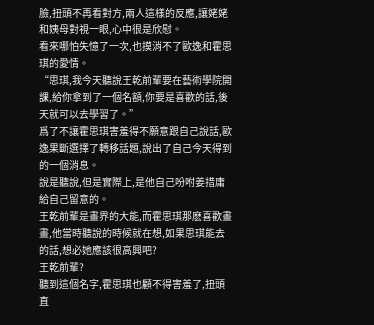臉,扭頭不再看對方,兩人這樣的反應,讓姥姥和姨母對視一眼,心中很是欣慰。
看來哪怕失憶了一次,也摸消不了歐逸和霍思琪的愛情。
“思琪,我今天聽說王乾前輩要在藝術學院開課,給你拿到了一個名額,你要是喜歡的話,後天就可以去學習了。”
爲了不讓霍思琪害羞得不願意跟自己說話,歐逸果斷選擇了轉移話題,說出了自己今天得到的一個消息。
說是聽說,但是實際上,是他自己吩咐姜措庸給自己留意的。
王乾前輩是畫界的大能,而霍思琪那麽喜歡畫畫,他當時聽說的時候就在想,如果思琪能去的話,想必她應該很高興吧?
王乾前輩?
聽到這個名字,霍思琪也顧不得害羞了,扭頭直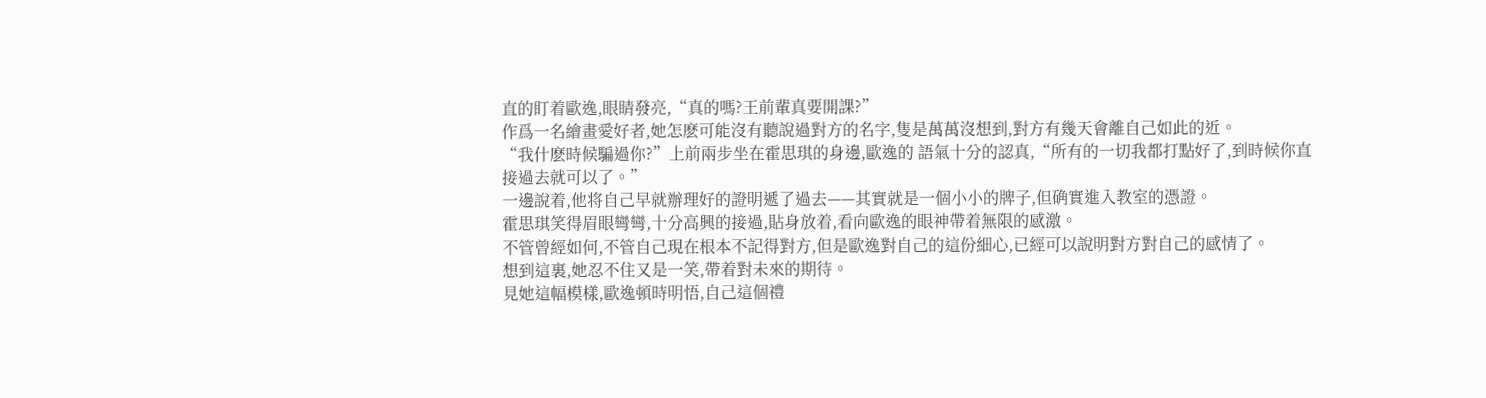直的盯着歐逸,眼睛發亮,“真的嗎?王前輩真要開課?”
作爲一名繪畫愛好者,她怎麽可能沒有聽說過對方的名字,隻是萬萬沒想到,對方有幾天會離自己如此的近。
“我什麽時候騙過你?”上前兩步坐在霍思琪的身邊,歐逸的 語氣十分的認真,“所有的一切我都打點好了,到時候你直接過去就可以了。”
一邊說着,他将自己早就辦理好的證明遞了過去——其實就是一個小小的牌子,但确實進入教室的憑證。
霍思琪笑得眉眼彎彎,十分高興的接過,貼身放着,看向歐逸的眼神帶着無限的感激。
不管曾經如何,不管自己現在根本不記得對方,但是歐逸對自己的這份細心,已經可以說明對方對自己的感情了。
想到這裏,她忍不住又是一笑,帶着對未來的期待。
見她這幅模樣,歐逸頓時明悟,自己這個禮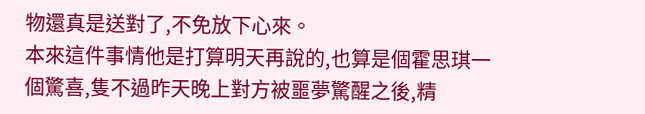物還真是送對了,不免放下心來。
本來這件事情他是打算明天再說的,也算是個霍思琪一個驚喜,隻不過昨天晚上對方被噩夢驚醒之後,精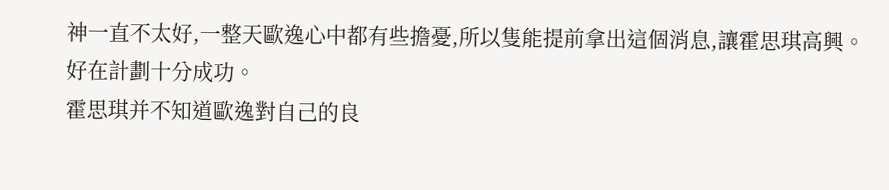神一直不太好,一整天歐逸心中都有些擔憂,所以隻能提前拿出這個消息,讓霍思琪高興。
好在計劃十分成功。
霍思琪并不知道歐逸對自己的良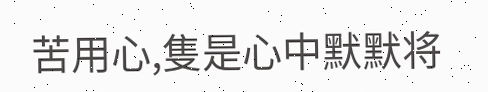苦用心,隻是心中默默将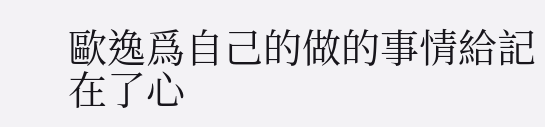歐逸爲自己的做的事情給記在了心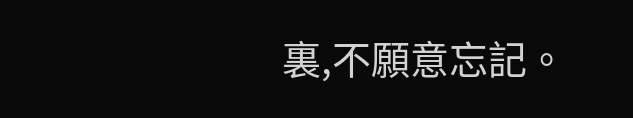裏,不願意忘記。